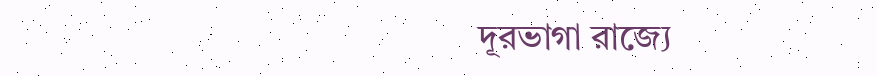দূরভাগা রাজ্যে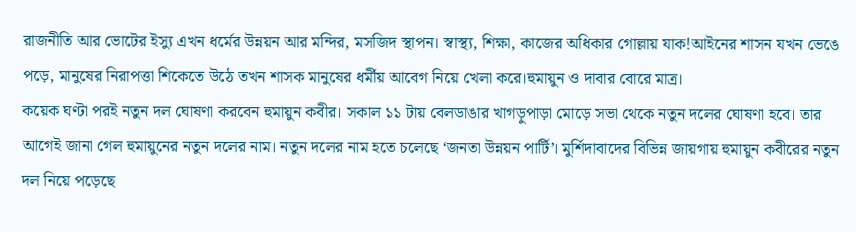রাজনীতি আর ভোটের ইস্যু এখন ধর্মের উন্নয়ন আর মন্দির, মসজিদ স্থাপন। স্বাস্থ্য, শিক্ষা, কাজের অধিকার গোল্লায় যাক!আইনের শাসন যখন ভেঙে পড়ে, মানুষের নিরাপত্তা শিকেতে উঠে তখন শাসক মানুষের ধর্মীয় আবেগ নিয়ে খেলা করে।হুমায়ুন ও দাবার বোরে মাত্র।
কয়েক ঘণ্টা পরই নতুন দল ঘোষণা করবেন হুমায়ুন কবীর। সকাল ১১ টায় বেলডাঙার খাগড়ুপাড়া মোড়ে সভা থেকে নতুন দলের ঘোষণা হবে। তার আগেই জানা গেল হুমায়ুনের নতুন দলের নাম। নতুন দলের নাম হতে চলেছে ‘জনতা উন্নয়ন পার্টি’। মুর্শিদাবাদের বিভিন্ন জায়গায় হুমায়ুন কবীরের নতুন দল নিয়ে পড়েছে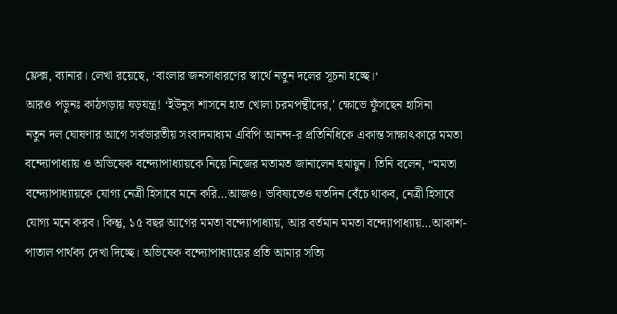ফ্লেক্স, ব্যানার। লেখা রয়েছে, ‘বাংলার জনসাধারণের স্বার্থে নতুন দলের সূচনা হচ্ছে।‘
আরও পড়ুনঃ কাঠগড়ায় ষড়যন্ত্র! ‘ইউনুস শাসনে হাত খোলা চরমপন্থীদের,’ ক্ষোভে ফুঁসছেন হাসিনা
নতুন দল ঘোষণার আগে সর্বভারতীয় সংবাদমাধ্যম এবিপি আনন্দ-র প্রতিনিধিকে একান্ত সাক্ষাৎকারে মমতা বন্দ্যোপাধ্যায় ও অভিষেক বন্দ্যোপাধ্যায়কে নিয়ে নিজের মতামত জানালেন হুমায়ুন। তিনি বলেন, “মমতা বন্দ্যোপাধ্যায়কে যোগ্য নেত্রী হিসাবে মনে করি…আজও। ভবিষ্যতেও যতদিন বেঁচে থাকব, নেত্রী হিসাবে যোগ্য মনে করব। কিন্তু, ১৫ বছর আগের মমতা বন্দ্যোপাধ্যায়, আর বর্তমান মমতা বন্দ্যোপাধ্যায়…আকাশ-পাতাল পার্থক্য দেখা দিচ্ছে। অভিষেক বন্দ্যোপাধ্যায়ের প্রতি আমার সত্যি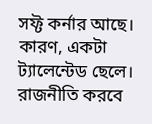সফ্ট কর্নার আছে। কারণ, একটা ট্যালেন্টেড ছেলে। রাজনীতি করবে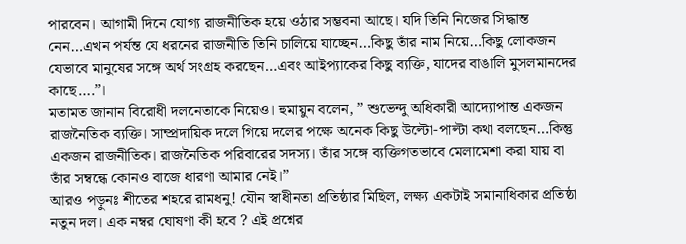পারবেন। আগামী দিনে যোগ্য রাজনীতিক হয়ে ওঠার সম্ভবনা আছে। যদি তিনি নিজের সিদ্ধান্ত নেন…এখন পর্যন্ত যে ধরনের রাজনীতি তিনি চালিয়ে যাচ্ছেন…কিছু তাঁর নাম নিয়ে…কিছু লোকজন যেভাবে মানুষের সঙ্গে অর্থ সংগ্রহ করছেন…এবং আইপ্যাকের কিছু ব্যক্তি, যাদের বাঙালি মুসলমানদের কাছে….”।
মতামত জানান বিরোধী দলনেতাকে নিয়েও। হুমায়ুন বলেন, ” শুভেন্দু অধিকারী আদ্যোপান্ত একজন রাজনৈতিক ব্যক্তি। সাম্প্রদায়িক দলে গিয়ে দলের পক্ষে অনেক কিছু উল্টো-পাল্টা কথা বলছেন…কিন্তু একজন রাজনীতিক। রাজনৈতিক পরিবারের সদস্য। তাঁর সঙ্গে ব্যক্তিগতভাবে মেলামেশা করা যায় বা তাঁর সম্বন্ধে কোনও বাজে ধারণা আমার নেই।”
আরও পড়ুনঃ শীতের শহরে রামধনু! যৌন স্বাধীনতা প্রতিষ্ঠার মিছিল, লক্ষ্য একটাই সমানাধিকার প্রতিষ্ঠা
নতুন দল। এক নম্বর ঘোষণা কী হবে ? এই প্রশ্নের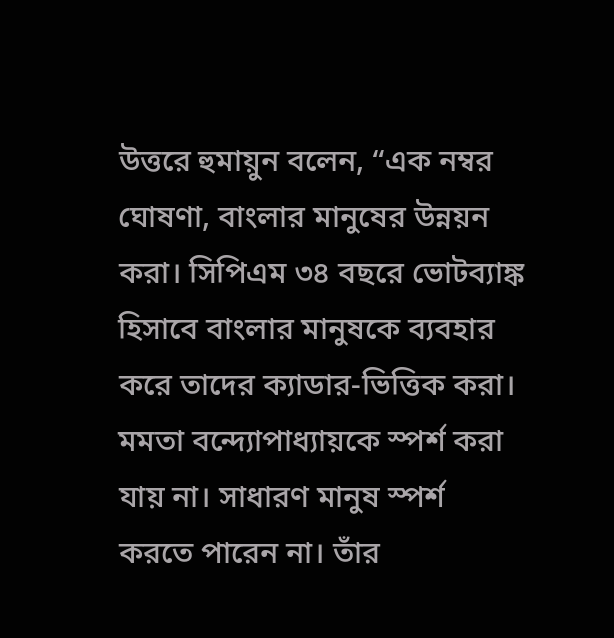উত্তরে হুমায়ুন বলেন, “এক নম্বর ঘোষণা, বাংলার মানুষের উন্নয়ন করা। সিপিএম ৩৪ বছরে ভোটব্যাঙ্ক হিসাবে বাংলার মানুষকে ব্যবহার করে তাদের ক্যাডার-ভিত্তিক করা। মমতা বন্দ্যোপাধ্যায়কে স্পর্শ করা যায় না। সাধারণ মানুষ স্পর্শ করতে পারেন না। তাঁর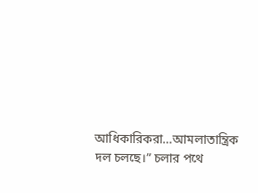আধিকারিকরা…আমলাতান্ত্রিক দল চলছে।” চলার পথে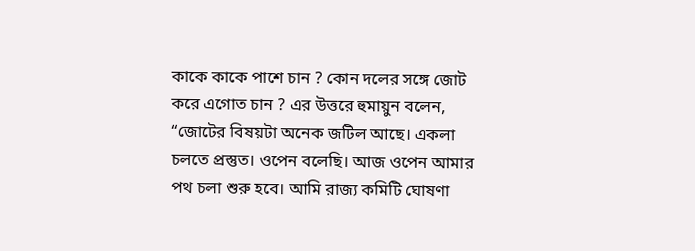কাকে কাকে পাশে চান ? কোন দলের সঙ্গে জোট করে এগোত চান ? এর উত্তরে হুমায়ুন বলেন, “জোটের বিষয়টা অনেক জটিল আছে। একলা চলতে প্রস্তুত। ওপেন বলেছি। আজ ওপেন আমার পথ চলা শুরু হবে। আমি রাজ্য কমিটি ঘোষণা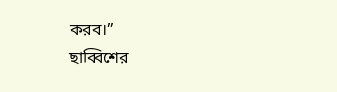করব।”
ছাব্বিশের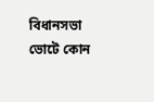বিধানসভা ভোটে কোন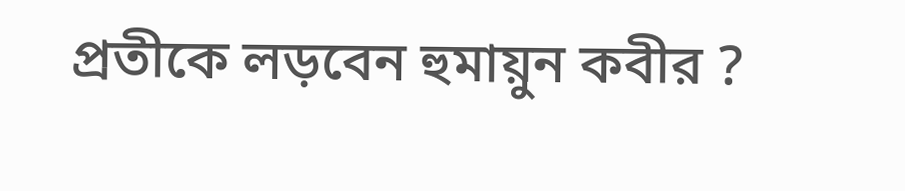প্রতীকে লড়বেন হুমায়ুন কবীর ?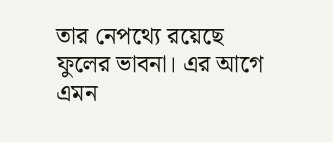তার নেপথ্যে রয়েছে ফুলের ভাবনা। এর আগে এমন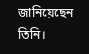জানিয়েছেন তিনি।